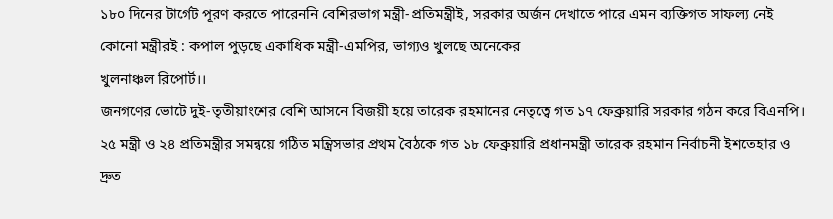১৮০ দিনের টার্গেট পূরণ করতে পারেননি বেশিরভাগ মন্ত্রী-প্রতিমন্ত্রীই, সরকার অর্জন দেখাতে পারে এমন ব্যক্তিগত সাফল্য নেই কোনো মন্ত্রীরই : কপাল পুড়ছে একাধিক মন্ত্রী-এমপির, ভাগ্যও খুলছে অনেকের
খুলনাঞ্চল রিপোর্ট।।
জনগণের ভোটে দুই-তৃতীয়াংশের বেশি আসনে বিজয়ী হয়ে তারেক রহমানের নেতৃত্বে গত ১৭ ফেব্রুয়ারি সরকার গঠন করে বিএনপি। ২৫ মন্ত্রী ও ২৪ প্রতিমন্ত্রীর সমন্বয়ে গঠিত মন্ত্রিসভার প্রথম বৈঠকে গত ১৮ ফেব্রুয়ারি প্রধানমন্ত্রী তারেক রহমান নির্বাচনী ইশতেহার ও দ্রুত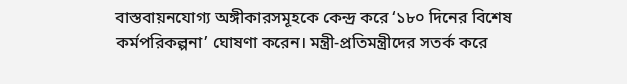বাস্তবায়নযোগ্য অঙ্গীকারসমূহকে কেন্দ্র করে ‘১৮০ দিনের বিশেষ কর্মপরিকল্পনা’ ঘোষণা করেন। মন্ত্রী-প্রতিমন্ত্রীদের সতর্ক করে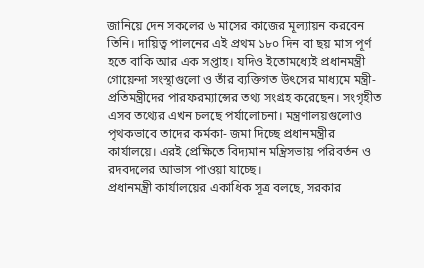জানিয়ে দেন সকলের ৬ মাসের কাজের মূল্যায়ন করবেন তিনি। দায়িত্ব পালনের এই প্রথম ১৮০ দিন বা ছয় মাস পূর্ণ হতে বাকি আর এক সপ্তাহ। যদিও ইতোমধ্যেই প্রধানমন্ত্রী গোয়েন্দা সংস্থাগুলো ও তাঁর ব্যক্তিগত উৎসের মাধ্যমে মন্ত্রী-প্রতিমন্ত্রীদের পারফরম্যান্সের তথ্য সংগ্রহ করেছেন। সংগৃহীত এসব তথ্যের এখন চলছে পর্যালোচনা। মন্ত্রণালয়গুলোও পৃথকভাবে তাদের কর্মকা- জমা দিচ্ছে প্রধানমন্ত্রীর কার্যালয়ে। এরই প্রেক্ষিতে বিদ্যমান মন্ত্রিসভায় পরিবর্তন ও রদবদলের আভাস পাওয়া যাচ্ছে।
প্রধানমন্ত্রী কার্যালয়ের একাধিক সূত্র বলছে, সরকার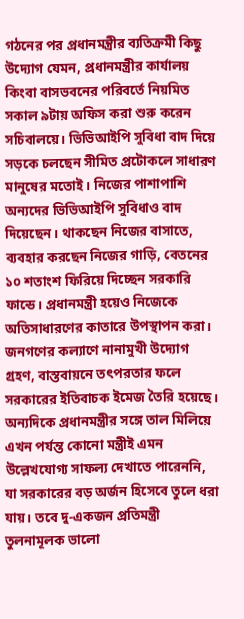গঠনের পর প্রধানমন্ত্রীর ব্যতিক্রমী কিছু উদ্যোগ যেমন, প্রধানমন্ত্রীর কার্যালয় কিংবা বাসভবনের পরিবর্তে নিয়মিত সকাল ৯টায় অফিস করা শুরু করেন সচিবালয়ে। ভিভিআইপি সুবিধা বাদ দিয়ে সড়কে চলছেন সীমিত প্রটোকলে সাধারণ মানুষের মতোই। নিজের পাশাপাশি অন্যদের ভিভিআইপি সুবিধাও বাদ দিয়েছেন। থাকছেন নিজের বাসাতে, ব্যবহার করছেন নিজের গাড়ি, বেতনের ১০ শতাংশ ফিরিয়ে দিচ্ছেন সরকারি ফান্ডে। প্রধানমন্ত্রী হয়েও নিজেকে অতিসাধারণের কাতারে উপস্থাপন করা। জনগণের কল্যাণে নানামুখী উদ্যোগ গ্রহণ, বাস্তবায়নে তৎপরতার ফলে সরকারের ইতিবাচক ইমেজ তৈরি হয়েছে।
অন্যদিকে প্রধানমন্ত্রীর সঙ্গে তাল মিলিয়ে এখন পর্যন্ত কোনো মন্ত্রীই এমন উল্লেখযোগ্য সাফল্য দেখাতে পারেননি, যা সরকারের বড় অর্জন হিসেবে তুলে ধরা যায়। তবে দু-একজন প্রতিমন্ত্রী তুলনামূলক ভালো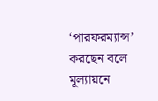‘পারফরম্যান্স’ করছেন বলে মূল্যায়নে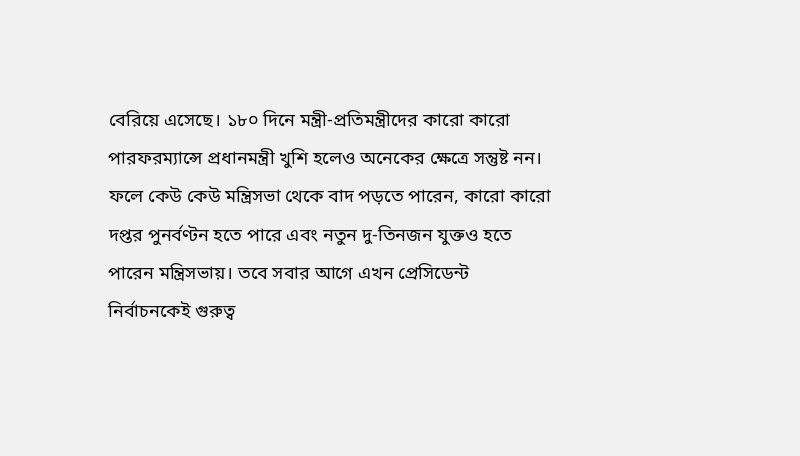বেরিয়ে এসেছে। ১৮০ দিনে মন্ত্রী-প্রতিমন্ত্রীদের কারো কারো পারফরম্যান্সে প্রধানমন্ত্রী খুশি হলেও অনেকের ক্ষেত্রে সন্তুষ্ট নন। ফলে কেউ কেউ মন্ত্রিসভা থেকে বাদ পড়তে পারেন, কারো কারো দপ্তর পুনর্বণ্টন হতে পারে এবং নতুন দু-তিনজন যুক্তও হতে পারেন মন্ত্রিসভায়। তবে সবার আগে এখন প্রেসিডেন্ট নির্বাচনকেই গুরুত্ব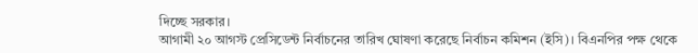দিচ্ছে সরকার।
আগামী ২০ আগস্ট প্রেসিডেন্ট নির্বাচনের তারিখ ঘোষণা করেছে নির্বাচন কমিশন (ইসি)। বিএনপির পক্ষ থেকে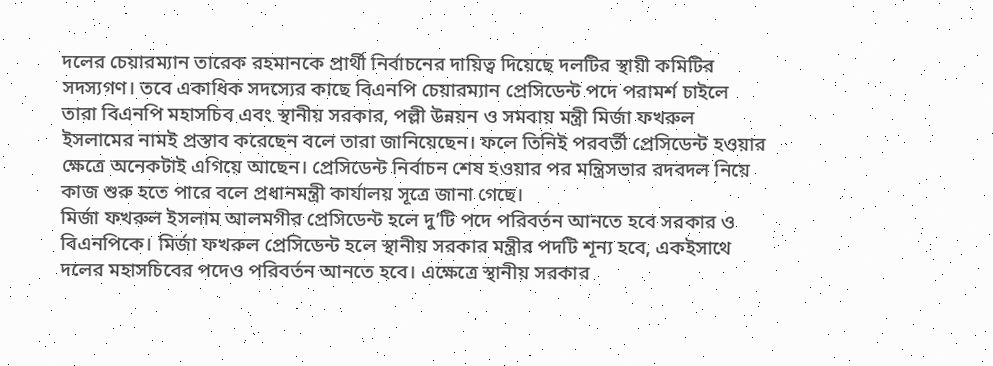দলের চেয়ারম্যান তারেক রহমানকে প্রার্থী নির্বাচনের দায়িত্ব দিয়েছে দলটির স্থায়ী কমিটির সদস্যগণ। তবে একাধিক সদস্যের কাছে বিএনপি চেয়ারম্যান প্রেসিডেন্ট পদে পরামর্শ চাইলে তারা বিএনপি মহাসচিব এবং স্থানীয় সরকার, পল্লী উন্নয়ন ও সমবায় মন্ত্রী মির্জা ফখরুল ইসলামের নামই প্রস্তাব করেছেন বলে তারা জানিয়েছেন। ফলে তিনিই পরবর্তী প্রেসিডেন্ট হওয়ার ক্ষেত্রে অনেকটাই এগিয়ে আছেন। প্রেসিডেন্ট নির্বাচন শেষ হওয়ার পর মন্ত্রিসভার রদবদল নিয়ে কাজ শুরু হতে পারে বলে প্রধানমন্ত্রী কার্যালয় সূত্রে জানা গেছে।
মির্জা ফখরুল ইসলাম আলমগীর প্রেসিডেন্ট হলে দু’টি পদে পরিবর্তন আনতে হবে সরকার ও বিএনপিকে। মির্জা ফখরুল প্রেসিডেন্ট হলে স্থানীয় সরকার মন্ত্রীর পদটি শূন্য হবে, একইসাথে দলের মহাসচিবের পদেও পরিবর্তন আনতে হবে। এক্ষেত্রে স্থানীয় সরকার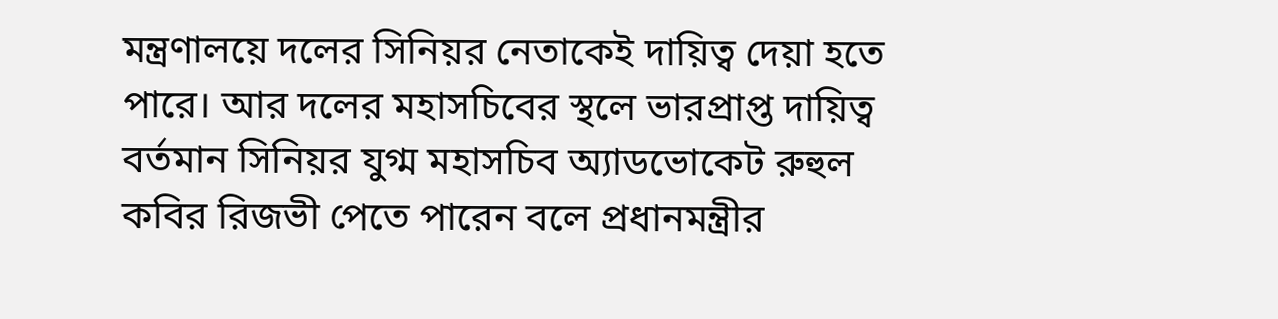মন্ত্রণালয়ে দলের সিনিয়র নেতাকেই দায়িত্ব দেয়া হতে পারে। আর দলের মহাসচিবের স্থলে ভারপ্রাপ্ত দায়িত্ব বর্তমান সিনিয়র যুগ্ম মহাসচিব অ্যাডভোকেট রুহুল কবির রিজভী পেতে পারেন বলে প্রধানমন্ত্রীর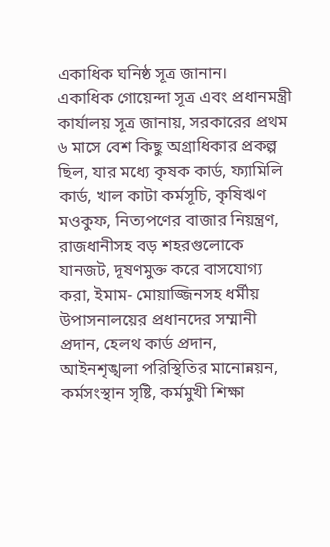একাধিক ঘনিষ্ঠ সূত্র জানান।
একাধিক গোয়েন্দা সূত্র এবং প্রধানমন্ত্রী কার্যালয় সূত্র জানায়, সরকারের প্রথম ৬ মাসে বেশ কিছু অগ্রাধিকার প্রকল্প ছিল, যার মধ্যে কৃষক কার্ড, ফ্যামিলি কার্ড, খাল কাটা কর্মসূচি, কৃষিঋণ মওকুফ, নিত্যপণের বাজার নিয়ন্ত্রণ, রাজধানীসহ বড় শহরগুলোকে যানজট, দূষণমুক্ত করে বাসযোগ্য করা, ইমাম- মোয়াজ্জিনসহ ধর্মীয় উপাসনালয়ের প্রধানদের সম্মানী প্রদান, হেলথ কার্ড প্রদান, আইনশৃঙ্খলা পরিস্থিতির মানোন্নয়ন, কর্মসংস্থান সৃষ্টি, কর্মমুখী শিক্ষা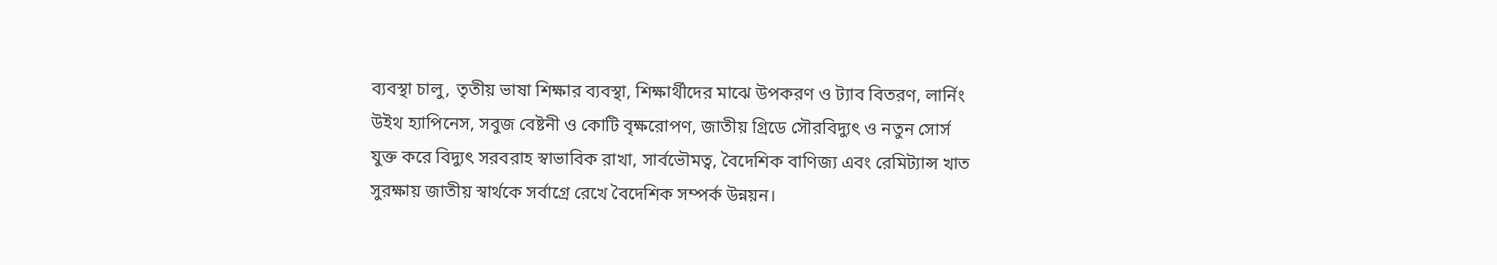ব্যবস্থা চালু, তৃতীয় ভাষা শিক্ষার ব্যবস্থা, শিক্ষার্থীদের মাঝে উপকরণ ও ট্যাব বিতরণ, লার্নিং উইথ হ্যাপিনেস, সবুজ বেষ্টনী ও কোটি বৃক্ষরোপণ, জাতীয় গ্রিডে সৌরবিদ্যুৎ ও নতুন সোর্স যুক্ত করে বিদ্যুৎ সরবরাহ স্বাভাবিক রাখা, সার্বভৌমত্ব, বৈদেশিক বাণিজ্য এবং রেমিট্যান্স খাত সুরক্ষায় জাতীয় স্বার্থকে সর্বাগ্রে রেখে বৈদেশিক সম্পর্ক উন্নয়ন।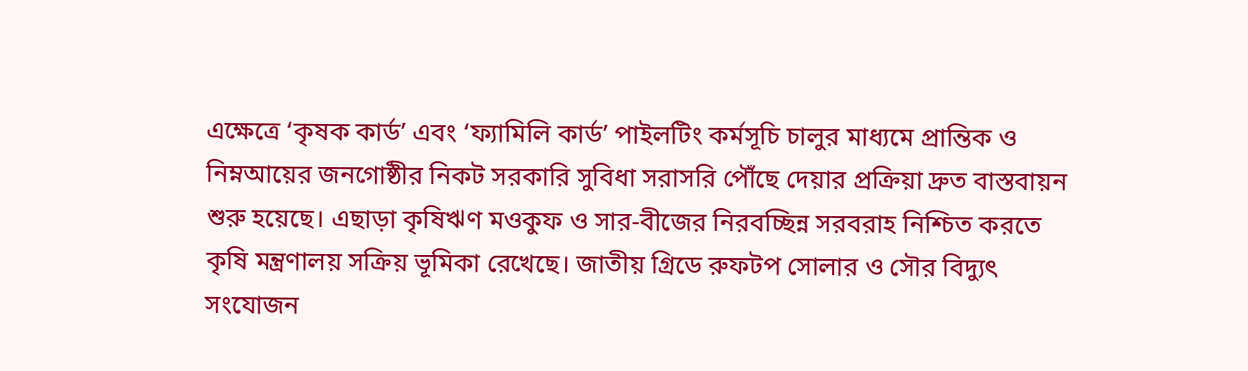এক্ষেত্রে ‘কৃষক কার্ড’ এবং ‘ফ্যামিলি কার্ড’ পাইলটিং কর্মসূচি চালুর মাধ্যমে প্রান্তিক ও নিম্নআয়ের জনগোষ্ঠীর নিকট সরকারি সুবিধা সরাসরি পৌঁছে দেয়ার প্রক্রিয়া দ্রুত বাস্তবায়ন শুরু হয়েছে। এছাড়া কৃষিঋণ মওকুফ ও সার-বীজের নিরবচ্ছিন্ন সরবরাহ নিশ্চিত করতে কৃষি মন্ত্রণালয় সক্রিয় ভূমিকা রেখেছে। জাতীয় গ্রিডে রুফটপ সোলার ও সৌর বিদ্যুৎ সংযোজন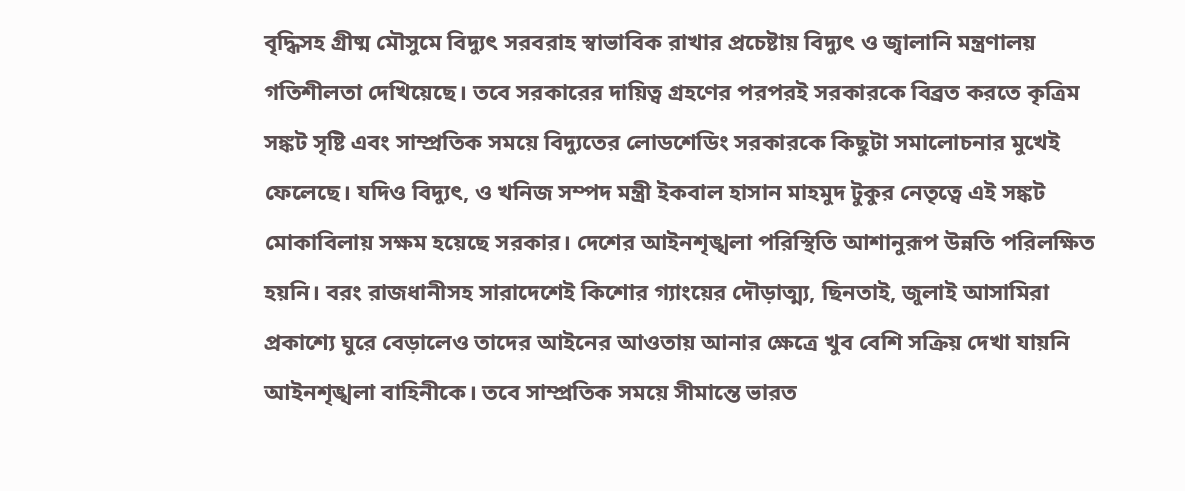বৃদ্ধিসহ গ্রীষ্ম মৌসুমে বিদ্যুৎ সরবরাহ স্বাভাবিক রাখার প্রচেষ্টায় বিদ্যুৎ ও জ্বালানি মন্ত্রণালয় গতিশীলতা দেখিয়েছে। তবে সরকারের দায়িত্ব গ্রহণের পরপরই সরকারকে বিব্রত করতে কৃত্রিম সঙ্কট সৃষ্টি এবং সাম্প্রতিক সময়ে বিদ্যুতের লোডশেডিং সরকারকে কিছুটা সমালোচনার মুখেই ফেলেছে। যদিও বিদ্যুৎ, ও খনিজ সম্পদ মন্ত্রী ইকবাল হাসান মাহমুদ টুকুর নেতৃত্বে এই সঙ্কট মোকাবিলায় সক্ষম হয়েছে সরকার। দেশের আইনশৃঙ্খলা পরিস্থিতি আশানুরূপ উন্নতি পরিলক্ষিত হয়নি। বরং রাজধানীসহ সারাদেশেই কিশোর গ্যাংয়ের দৌড়াত্ম্য, ছিনতাই, জুলাই আসামিরা প্রকাশ্যে ঘুরে বেড়ালেও তাদের আইনের আওতায় আনার ক্ষেত্রে খুব বেশি সক্রিয় দেখা যায়নি আইনশৃঙ্খলা বাহিনীকে। তবে সাম্প্রতিক সময়ে সীমান্তে ভারত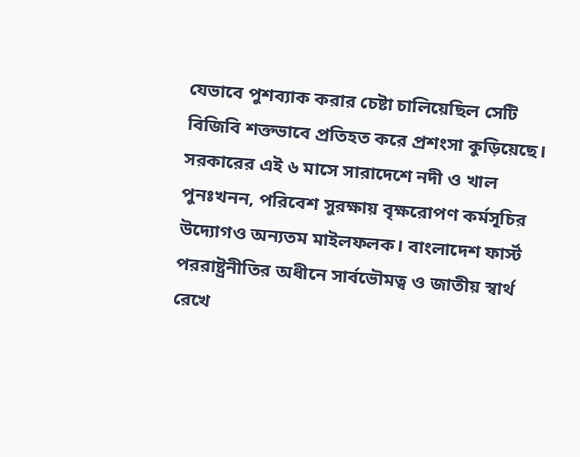যেভাবে পুশব্যাক করার চেষ্টা চালিয়েছিল সেটি বিজিবি শক্তভাবে প্রতিহত করে প্রশংসা কুড়িয়েছে।
সরকারের এই ৬ মাসে সারাদেশে নদী ও খাল পুনঃখনন, পরিবেশ সুরক্ষায় বৃক্ষরোপণ কর্মসূচির উদ্যোগও অন্যতম মাইলফলক। বাংলাদেশ ফার্স্ট পররাষ্ট্রনীতির অধীনে সার্বভৌমত্ব ও জাতীয় স্বার্থ রেখে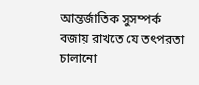আন্তর্জাতিক সুসম্পর্ক বজায় রাখতে যে তৎপরতা চালানো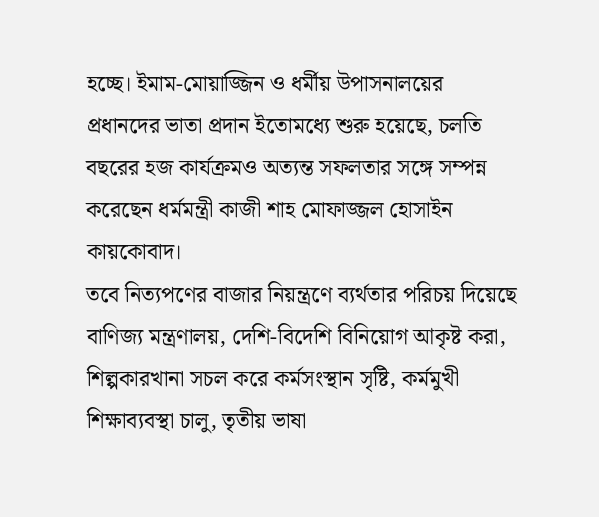হচ্ছে। ইমাম-মোয়াজ্জিন ও ধর্মীয় উপাসনালয়ের প্রধানদের ভাতা প্রদান ইতোমধ্যে শুরু হয়েছে, চলতি বছরের হজ কার্যক্রমও অত্যন্ত সফলতার সঙ্গে সম্পন্ন করেছেন ধর্মমন্ত্রী কাজী শাহ মোফাজ্জল হোসাইন কায়কোবাদ।
তবে নিত্যপণের বাজার নিয়ন্ত্রণে ব্যর্থতার পরিচয় দিয়েছে বাণিজ্য মন্ত্রণালয়, দেশি-বিদেশি বিনিয়োগ আকৃষ্ট করা, শিল্পকারখানা সচল করে কর্মসংস্থান সৃষ্টি, কর্মমুখী শিক্ষাব্যবস্থা চালু, তৃতীয় ভাষা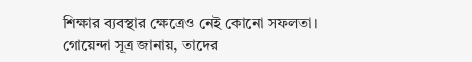শিক্ষার ব্যবস্থার ক্ষেত্রেও নেই কোনো সফলতা।
গোয়েন্দা সূত্র জানায়, তাদের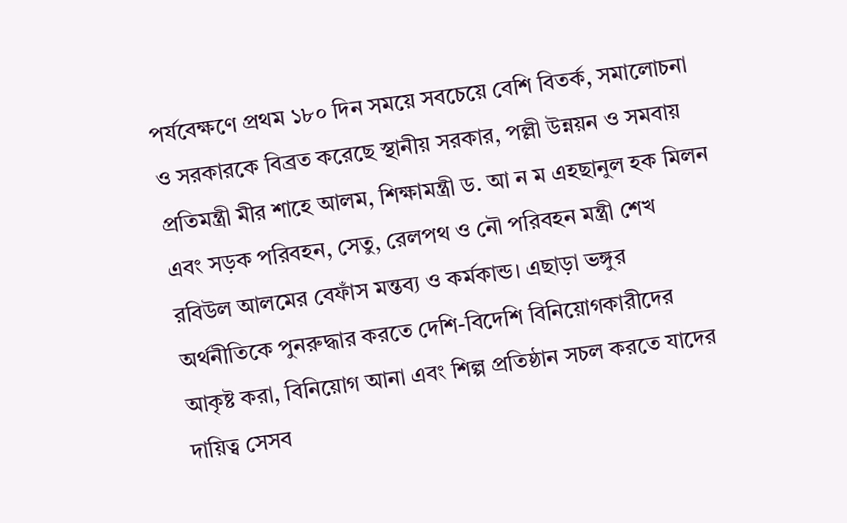পর্যবেক্ষণে প্রথম ১৮০ দিন সময়ে সবচেয়ে বেশি বিতর্ক, সমালোচনা ও সরকারকে বিব্রত করেছে স্থানীয় সরকার, পল্লী উন্নয়ন ও সমবায় প্রতিমন্ত্রী মীর শাহে আলম, শিক্ষামন্ত্রী ড. আ ন ম এহছানুল হক মিলন এবং সড়ক পরিবহন, সেতু, রেলপথ ও নৌ পরিবহন মন্ত্রী শেখ রবিউল আলমের বেফাঁস মন্তব্য ও কর্মকান্ড। এছাড়া ভঙ্গুর অর্থনীতিকে পুনরুদ্ধার করতে দেশি-বিদেশি বিনিয়োগকারীদের আকৃষ্ট করা, বিনিয়োগ আনা এবং শিল্প প্রতিষ্ঠান সচল করতে যাদের দায়িত্ব সেসব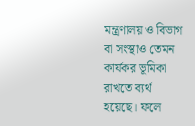মন্ত্রণালয় ও বিভাগ বা সংস্থাও তেমন কার্যকর ভূমিকা রাখতে ব্যর্থ হয়েছে। ফলে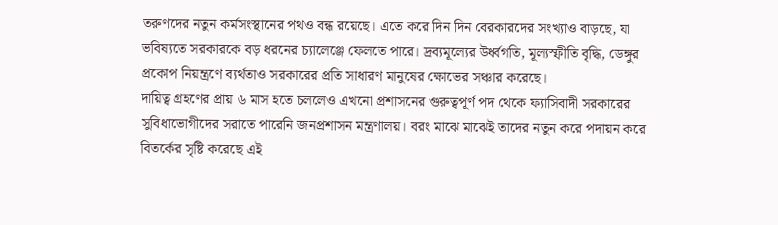তরুণদের নতুন কর্মসংস্থানের পথও বন্ধ রয়েছে। এতে করে দিন দিন বেরকারদের সংখ্যাও বাড়ছে, যা ভবিষ্যতে সরকারকে বড় ধরনের চ্যালেঞ্জে ফেলতে পারে। দ্রব্যমূল্যের উর্ধ্বগতি, মূল্যস্ফীতি বৃদ্ধি, ডেঙ্গুর প্রকোপ নিয়ন্ত্রণে ব্যর্থতাও সরকারের প্রতি সাধারণ মানুষের ক্ষোভের সঞ্চার করেছে।
দায়িত্ব গ্রহণের প্রায় ৬ মাস হতে চললেও এখনো প্রশাসনের গুরুত্বপূর্ণ পদ থেকে ফ্যাসিবাদী সরকারের সুবিধাভোগীদের সরাতে পারেনি জনপ্রশাসন মন্ত্রণালয়। বরং মাঝে মাঝেই তাদের নতুন করে পদায়ন করে বিতর্কের সৃষ্টি করেছে এই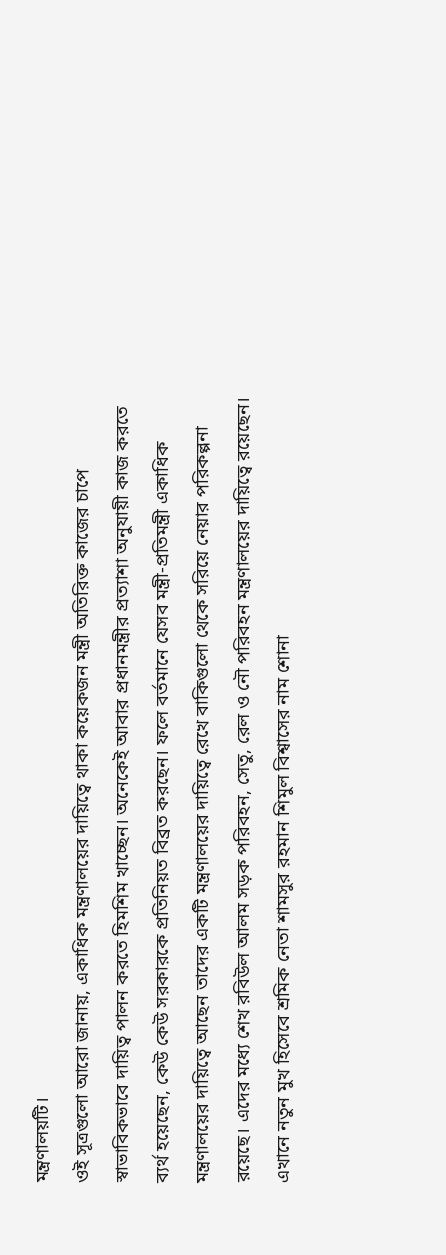মন্ত্রণালয়টি।
ওই সূত্রগুলো আরো জানায়, একাধিক মন্ত্রণালয়ের দায়িত্বে থাকা কয়েকজন মন্ত্রী অতিরিক্ত কাজের চাপে স্বাভাবিকভাবে দায়িত্ব পালন করতে হিমশিম খাচ্ছেন। অনেকেই আবার প্রধানমন্ত্রীর প্রত্যাশা অনুযায়ী কাজ করতে ব্যর্থ হয়েছেন, কেউ কেউ সরকারকে প্রতিনিয়ত বিব্রত করছেন। ফলে বর্তমানে যেসব মন্ত্রী-প্রতিমন্ত্রী একাধিক মন্ত্রণালয়ের দায়িত্বে আছেন তাদের একটি মন্ত্রণালয়ের দায়িত্বে রেখে বাকিগুলো থেকে সরিয়ে নেয়ার পরিকল্পনা রয়েছে। এদের মধ্যে শেখ রবিউল আলম সড়ক পরিবহন, সেতু, রেল ও নৌ পরিবহন মন্ত্রণালয়ের দায়িত্বে রয়েছেন। এখানে নতুন মুখ হিসেবে শ্রমিক নেতা শামসুর রহমান শিমুল বিশ্বাসের নাম শোনা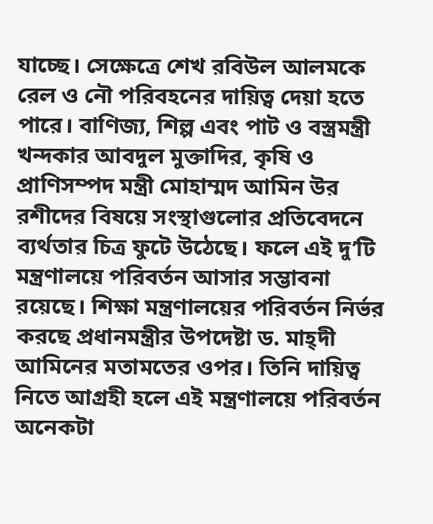যাচ্ছে। সেক্ষেত্রে শেখ রবিউল আলমকে রেল ও নৌ পরিবহনের দায়িত্ব দেয়া হতে পারে। বাণিজ্য, শিল্প এবং পাট ও বস্ত্রমন্ত্রী খন্দকার আবদুল মুক্তাদির, কৃষি ও প্রাণিসম্পদ মন্ত্রী মোহাম্মদ আমিন উর রশীদের বিষয়ে সংস্থাগুলোর প্রতিবেদনে ব্যর্থতার চিত্র ফুটে উঠেছে। ফলে এই দু’টি মন্ত্রণালয়ে পরিবর্তন আসার সম্ভাবনা রয়েছে। শিক্ষা মন্ত্রণালয়ের পরিবর্তন নির্ভর করছে প্রধানমন্ত্রীর উপদেষ্টা ড. মাহ্দী আমিনের মতামতের ওপর। তিনি দায়িত্ব নিতে আগ্রহী হলে এই মন্ত্রণালয়ে পরিবর্তন অনেকটা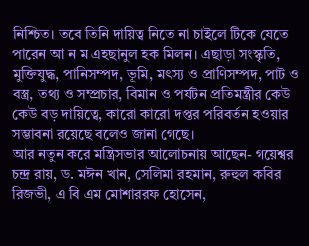নিশ্চিত। তবে তিনি দায়িত্ব নিতে না চাইলে টিকে যেতে পারেন আ ন ম এহছানুল হক মিলন। এছাড়া সংস্কৃতি, মুক্তিযুদ্ধ, পানিসম্পদ, ভূমি, মৎস্য ও প্রাণিসম্পদ, পাট ও বস্ত্র, তথ্য ও সম্প্রচার, বিমান ও পর্যটন প্রতিমন্ত্রীর কেউ কেউ বড় দায়িত্বে, কারো কারো দপ্তর পরিবর্তন হওয়ার সম্ভাবনা রয়েছে বলেও জানা গেছে।
আর নতুন করে মন্ত্রিসভার আলোচনায় আছেন- গয়েশ্বর চন্দ্র রায়, ড. মঈন খান, সেলিমা রহমান, রুহুল কবির রিজভী, এ বি এম মোশাররফ হোসেন,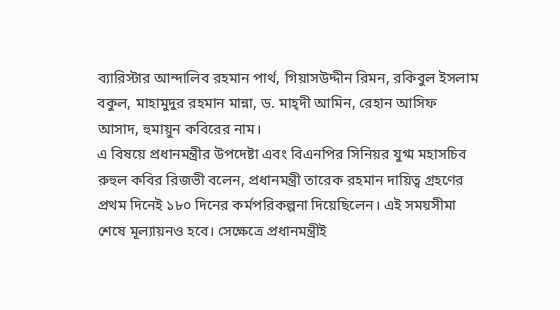ব্যারিস্টার আন্দালিব রহমান পার্থ, গিয়াসউদ্দীন রিমন, রকিবুল ইসলাম বকুল, মাহামুদুর রহমান মান্না, ড. মাহ্দী আমিন, রেহান আসিফ আসাদ, হুমায়ুন কবিরের নাম।
এ বিষয়ে প্রধানমন্ত্রীর উপদেষ্টা এবং বিএনপির সিনিয়র যুগ্ম মহাসচিব রুহুল কবির রিজভী বলেন, প্রধানমন্ত্রী তারেক রহমান দায়িত্ব গ্রহণের প্রথম দিনেই ১৮০ দিনের কর্মপরিকল্পনা দিয়েছিলেন। এই সময়সীমা শেষে মূল্যায়নও হবে। সেক্ষেত্রে প্রধানমন্ত্রীই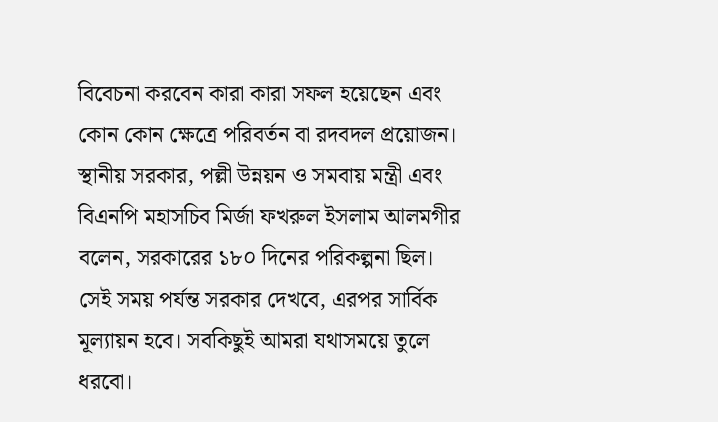বিবেচনা করবেন কারা কারা সফল হয়েছেন এবং কোন কোন ক্ষেত্রে পরিবর্তন বা রদবদল প্রয়োজন।
স্থানীয় সরকার, পল্লী উন্নয়ন ও সমবায় মন্ত্রী এবং বিএনপি মহাসচিব মির্জা ফখরুল ইসলাম আলমগীর বলেন, সরকারের ১৮০ দিনের পরিকল্পনা ছিল। সেই সময় পর্যন্ত সরকার দেখবে, এরপর সার্বিক মূল্যায়ন হবে। সবকিছুই আমরা যথাসময়ে তুলে ধরবো।